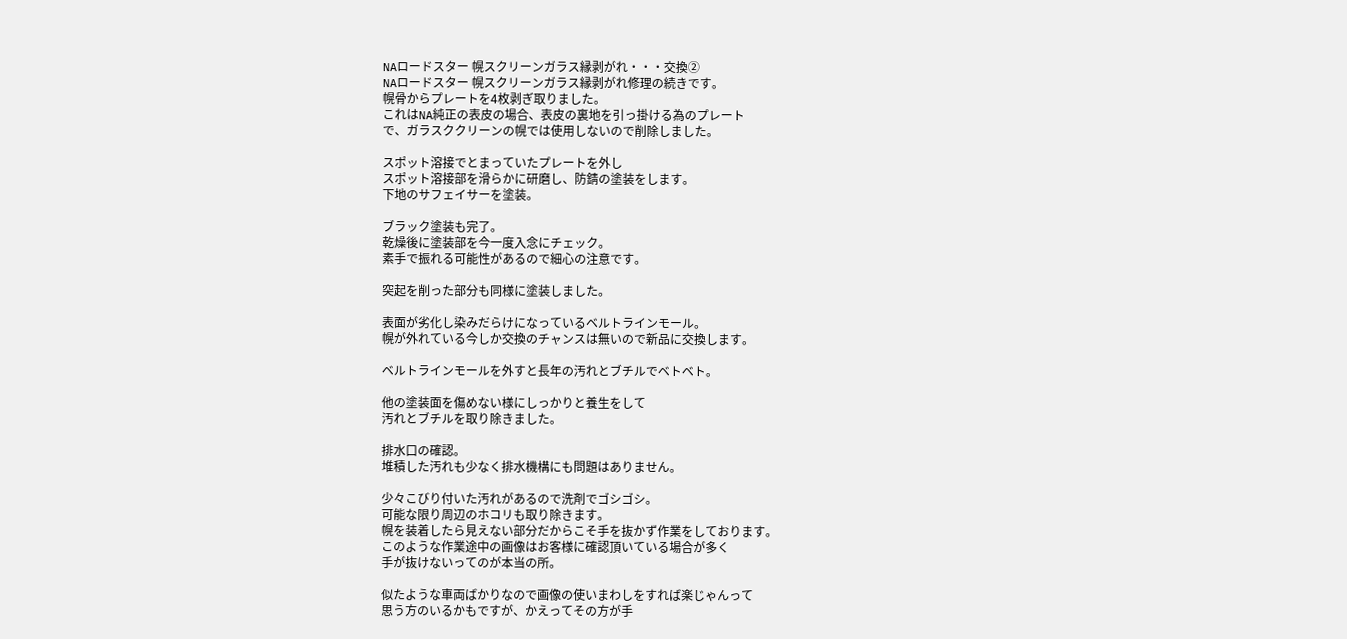NAロードスター 幌スクリーンガラス縁剥がれ・・・交換②
NAロードスター 幌スクリーンガラス縁剥がれ修理の続きです。
幌骨からプレートを4枚剥ぎ取りました。
これはNA純正の表皮の場合、表皮の裏地を引っ掛ける為のプレート
で、ガラスククリーンの幌では使用しないので削除しました。

スポット溶接でとまっていたプレートを外し
スポット溶接部を滑らかに研磨し、防錆の塗装をします。
下地のサフェイサーを塗装。

ブラック塗装も完了。
乾燥後に塗装部を今一度入念にチェック。
素手で振れる可能性があるので細心の注意です。

突起を削った部分も同様に塗装しました。

表面が劣化し染みだらけになっているベルトラインモール。
幌が外れている今しか交換のチャンスは無いので新品に交換します。

ベルトラインモールを外すと長年の汚れとブチルでベトベト。

他の塗装面を傷めない様にしっかりと養生をして
汚れとブチルを取り除きました。

排水口の確認。
堆積した汚れも少なく排水機構にも問題はありません。

少々こびり付いた汚れがあるので洗剤でゴシゴシ。
可能な限り周辺のホコリも取り除きます。
幌を装着したら見えない部分だからこそ手を抜かず作業をしております。
このような作業途中の画像はお客様に確認頂いている場合が多く
手が抜けないってのが本当の所。

似たような車両ばかりなので画像の使いまわしをすれば楽じゃんって
思う方のいるかもですが、かえってその方が手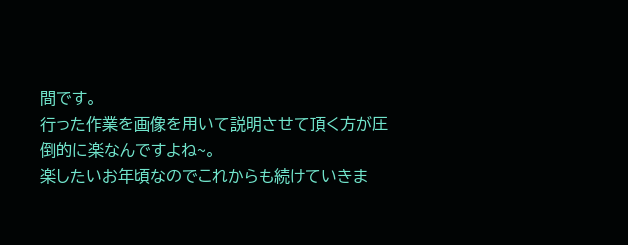間です。
行った作業を画像を用いて説明させて頂く方が圧倒的に楽なんですよね~。
楽したいお年頃なのでこれからも続けていきま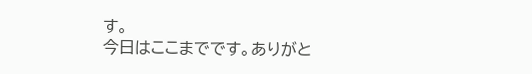す。
今日はここまでです。ありがと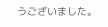うございました。